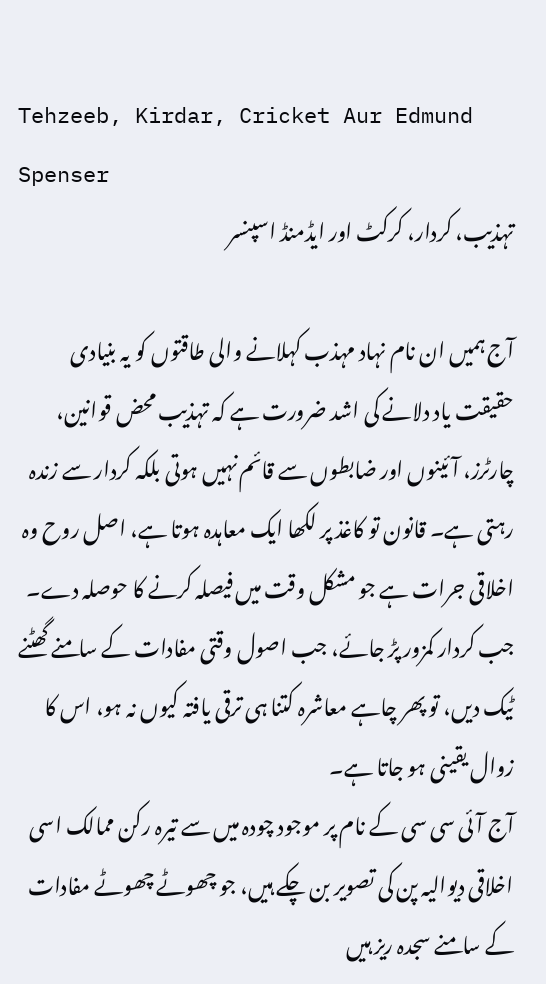Tehzeeb, Kirdar, Cricket Aur Edmund Spenser
تہذیب، کردار، کرکٹ اور ایڈمنڈ اسپنسر

آج ہمیں ان نام نہاد مہذب کہلانے والی طاقتوں کو یہ بنیادی حقیقت یاد دلانے کی اشد ضرورت ہے کہ تہذیب محض قوانین، چارٹرز، آئینوں اور ضابطوں سے قائم نہیں ہوتی بلکہ کردار سے زندہ رہتی ہے۔ قانون تو کاغذ پر لکھا ایک معاہدہ ہوتا ہے، اصل روح وہ اخلاقی جرات ہے جو مشکل وقت میں فیصلہ کرنے کا حوصلہ دے۔ جب کردار کمزور پڑ جائے، جب اصول وقتی مفادات کے سامنے گھٹنے ٹیک دیں، تو پھر چاہے معاشرہ کتنا ہی ترقی یافتہ کیوں نہ ہو، اس کا زوال یقینی ہو جاتا ہے۔
آج آئی سی سی کے نام پر موجود چودہ میں سے تیرہ رکن ممالک اسی اخلاقی دیوالیہ پن کی تصویر بن چکے ہیں، جو چھوٹے چھوٹے مفادات کے سامنے سجدہ ریز ہیں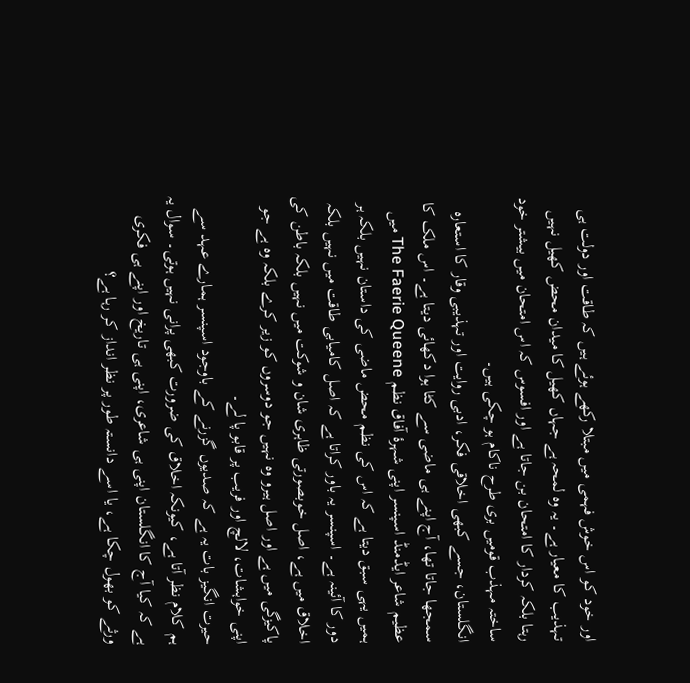اور خود کو اس خوش فہمی میں مبتلا رکھے ہوئے ہیں کہ طاقت اور دولت ہی تہذیب کا معیار ہے۔ یہ وہ لمحہ ہے جہاں کھیل کا میدان محض کھیل نہیں رہتا بلکہ کردار کا امتحان بن جاتا ہے اور افسوس کہ اس امتحان میں بیشتر خود ساختہ مہذب قومیں بری طرح ناکام ہو چکی ہیں۔
انگلستان، جسے کبھی اخلاقی فکر، ادبی روایت اور تہذیبی وقار کا استعارہ سمجھا جاتا تھا، آج اپنے ہی ماضی سے کٹا ہوا دکھائی دیتا ہے۔ اس ملک کا عظیم شاعر ایڈمنڈ اسپنسر اپنی شہرۂ آفاق نظم The Faerie Queene میں ہمیں یہی سبق دیتا ہے کہ اس کی نظم محض ماضی کی داستان نہیں بلکہ ہر دور کا آئینہ ہے۔ اسپنسر یہ باور کراتا ہے کہ اصل کامیابی طاقت میں نہیں بلکہ اخلاق میں ہے، اصل خوبصورتی ظاہری شان و شوکت میں نہیں بلکہ باطن کی پاکیزگی میں ہے اور اصل ہیرو وہ نہیں جو دوسروں کو زیر کرے بلکہ وہ ہے جو اپنی خواہشات، لالچ اور فریب پر قابو پا لے۔
حیرت انگیز بات یہ ہے کہ صدیوں گزرنے کے باوجود اسپنسر ہمارے عہد سے ہم کلام نظر آتا ہے، کیونکہ اخلاق کی ضرورت کبھی پرانی نہیں ہوتی۔ سوال یہ ہے کہ کیا آج کا انگلستان اپنی ہی شاعری، اپنی ہی تاریخ اور اپنے ہی فکری ورثے کو بھول چکا ہے، یا اسے دانستہ طور پر نظر انداز کر رہا ہے؟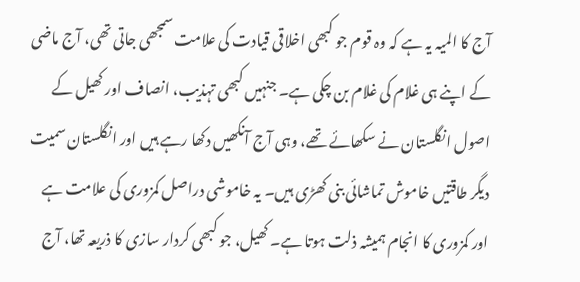آج کا المیہ یہ ہے کہ وہ قوم جو کبھی اخلاقی قیادت کی علامت سمجھی جاتی تھی، آج ماضی کے اپنے ہی غلام کی غلام بن چکی ہے۔ جنہیں کبھی تہذیب، انصاف اور کھیل کے اصول انگلستان نے سکھائے تھے، وہی آج آنکھیں دکھا رہے ہیں اور انگلستان سمیت دیگر طاقتیں خاموش تماشائی بنی کھڑی ہیں۔ یہ خاموشی دراصل کمزوری کی علامت ہے اور کمزوری کا انجام ہمیشہ ذلت ہوتا ہے۔ کھیل، جو کبھی کردار سازی کا ذریعہ تھا، آج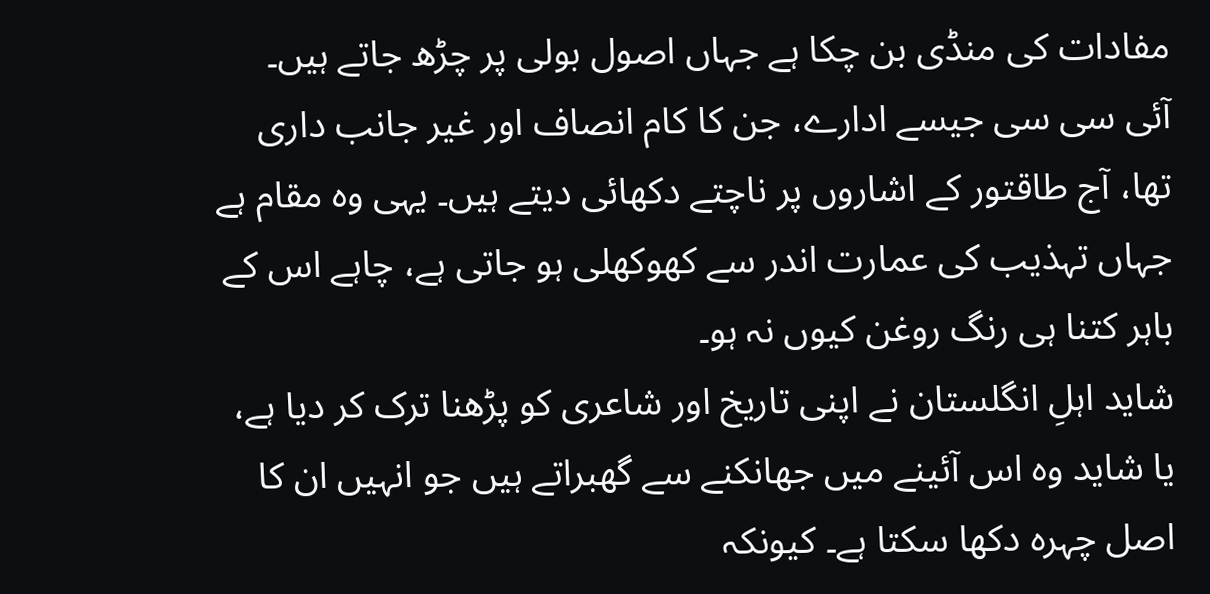مفادات کی منڈی بن چکا ہے جہاں اصول بولی پر چڑھ جاتے ہیں۔ آئی سی سی جیسے ادارے، جن کا کام انصاف اور غیر جانب داری تھا، آج طاقتور کے اشاروں پر ناچتے دکھائی دیتے ہیں۔ یہی وہ مقام ہے جہاں تہذیب کی عمارت اندر سے کھوکھلی ہو جاتی ہے، چاہے اس کے باہر کتنا ہی رنگ روغن کیوں نہ ہو۔
شاید اہلِ انگلستان نے اپنی تاریخ اور شاعری کو پڑھنا ترک کر دیا ہے، یا شاید وہ اس آئینے میں جھانکنے سے گھبراتے ہیں جو انہیں ان کا اصل چہرہ دکھا سکتا ہے۔ کیونکہ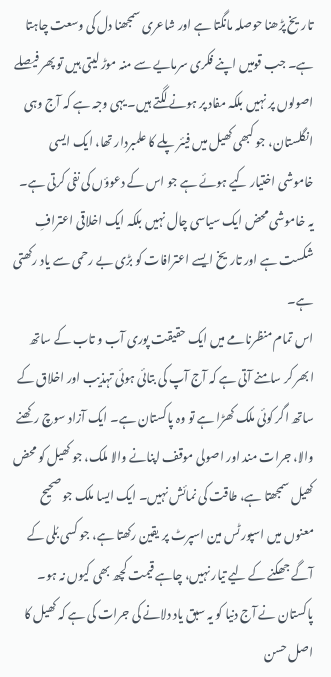تاریخ پڑھنا حوصلہ مانگتا ہے اور شاعری سمجھنا دل کی وسعت چاہتا ہے۔ جب قومیں اپنے فکری سرمایے سے منہ موڑ لیتی ہیں تو پھر فیصلے اصولوں پر نہیں بلکہ مفاد پر ہونے لگتے ہیں۔ یہی وجہ ہے کہ آج وہی انگلستان، جو کبھی کھیل میں فیئر پلے کا علمبردار تھا، ایک ایسی خاموشی اختیار کیے ہوئے ہے جو اس کے دعوؤں کی نفی کرتی ہے۔ یہ خاموشی محض ایک سیاسی چال نہیں بلکہ ایک اخلاقی اعترافِ شکست ہے اور تاریخ ایسے اعترافات کو بڑی بے رحمی سے یاد رکھتی ہے۔
اس تمام منظرنامے میں ایک حقیقت پوری آب و تاب کے ساتھ ابھر کر سامنے آتی ہے کہ آج آپ کی بتائی ہوئی تہذیب اور اخلاق کے ساتھ اگر کوئی ملک کھڑا ہے تو وہ پاکستان ہے۔ ایک آزاد سوچ رکھنے والا، جرات مند اور اصولی موقف اپنانے والا ملک، جو کھیل کو محض کھیل سمجھتا ہے، طاقت کی نمائش نہیں۔ ایک ایسا ملک جو صحیح معنوں میں اسپورٹس مین اسپرٹ پر یقین رکھتا ہے، جو کسی بُلی کے آگے جھکنے کے لیے تیار نہیں، چاہے قیمت کچھ بھی کیوں نہ ہو۔ پاکستان نے آج دنیا کو یہ سبق یاد دلانے کی جرات کی ہے کہ کھیل کا اصل حسن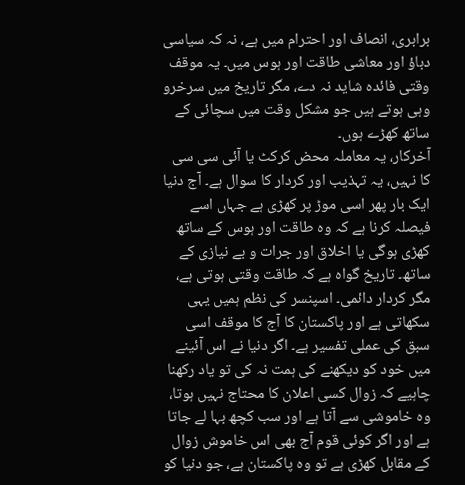برابری، انصاف اور احترام میں ہے، نہ کہ سیاسی دباؤ اور معاشی طاقت اور ہوس میں۔ یہ موقف وقتی فائدہ شاید نہ دے، مگر تاریخ میں سرخرو وہی ہوتے ہیں جو مشکل وقت میں سچائی کے ساتھ کھڑے ہوں۔
آخرکار، یہ معاملہ محض کرکٹ یا آئی سی سی کا نہیں، یہ تہذیب اور کردار کا سوال ہے۔ آج دنیا ایک بار پھر اسی موڑ پر کھڑی ہے جہاں اسے فیصلہ کرنا ہے کہ وہ طاقت اور ہوس کے ساتھ کھڑی ہوگی یا اخلاق اور جرات و بے نیازی کے ساتھ۔ تاریخ گواہ ہے کہ طاقت وقتی ہوتی ہے، مگر کردار دائمی۔ اسپنسر کی نظم ہمیں یہی سکھاتی ہے اور پاکستان کا آج کا موقف اسی سبق کی عملی تفسیر ہے۔ اگر دنیا نے اس آئینے میں خود کو دیکھنے کی ہمت نہ کی تو یاد رکھنا چاہیے کہ زوال کسی اعلان کا محتاج نہیں ہوتا، وہ خاموشی سے آتا ہے اور سب کچھ بہا لے جاتا ہے اور اگر کوئی قوم آج بھی اس خاموش زوال کے مقابل کھڑی ہے تو وہ پاکستان ہے، جو دنیا کو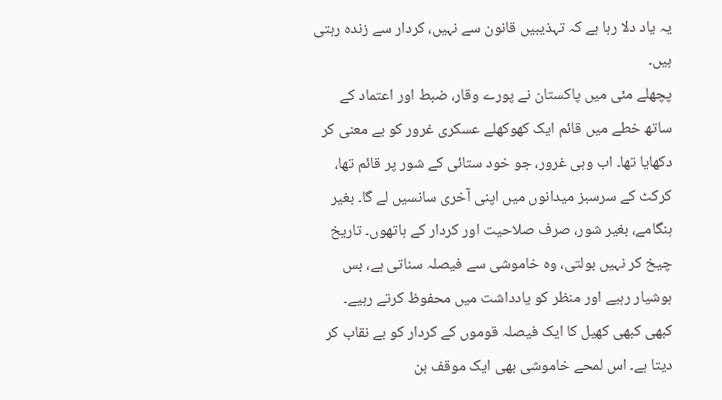یہ یاد دلا رہا ہے کہ تہذیبیں قانون سے نہیں، کردار سے زندہ رہتی ہیں۔
پچھلے مئی میں پاکستان نے پورے وقار، ضبط اور اعتماد کے ساتھ خطے میں قائم ایک کھوکھلے عسکری غرور کو بے معنی کر دکھایا تھا۔ اب وہی غرور، جو خود ستائی کے شور پر قائم تھا، کرکٹ کے سرسبز میدانوں میں اپنی آخری سانسیں لے گا۔ بغیر ہنگامے، بغیر شور، صرف صلاحیت اور کردار کے ہاتھوں۔ تاریخ چیخ کر نہیں بولتی، وہ خاموشی سے فیصلہ سناتی ہے، بس ہوشیار رہیے اور منظر کو یادداشت میں محفوظ کرتے رہیے۔
کبھی کبھی کھیل کا ایک فیصلہ قوموں کے کردار کو بے نقاب کر دیتا ہے۔ اس لمحے خاموشی بھی ایک موقف بن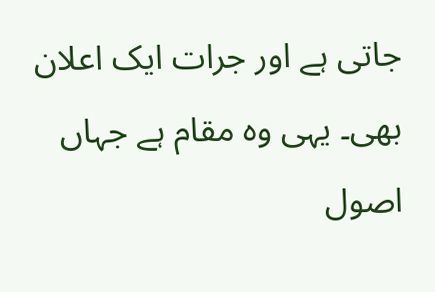جاتی ہے اور جرات ایک اعلان بھی۔ یہی وہ مقام ہے جہاں اصول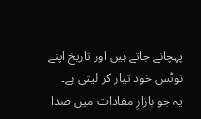پہچانے جاتے ہیں اور تاریخ اپنے نوٹس خود تیار کر لیتی ہے۔
یہ جو بازارِ مفادات میں صدا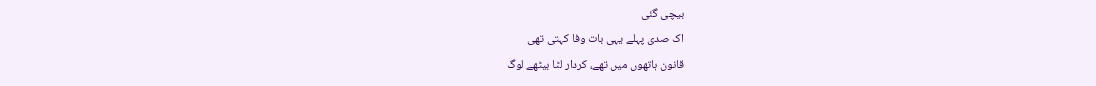بیچی گئی
اک صدی پہلے یہی بات وفا کہتی تھی
قانون ہاتھوں میں تھے، کردار لٹا بیٹھے لوگ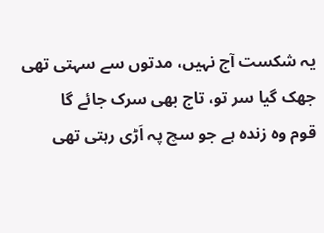یہ شکست آج نہیں، مدتوں سے سہتی تھی
جھک گیا سر تو، تاج بھی سرک جائے گا
قوم وہ زندہ ہے جو سچ پہ اَڑی رہتی تھی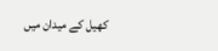کھیل کے میدان میں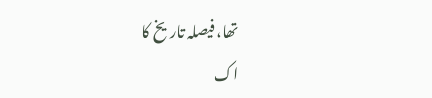تھا، فیصلہ تاریخ کا
اک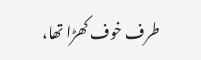طرف خوف کھڑا تھا،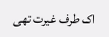اک طرف غیرت تھی